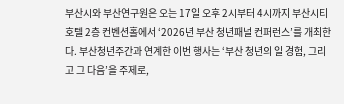부산시와 부산연구원은 오는 17일 오후 2시부터 4시까지 부산시티호텔 2층 컨벤션홀에서 ‘2026년 부산 청년패널 컨퍼런스’를 개최한다. 부산청년주간과 연계한 이번 행사는 ‘부산 청년의 일 경험, 그리고 그 다음’을 주제로,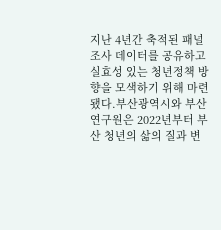지난 4년간 축적된 패널조사 데이터를 공유하고 실효성 있는 청년정책 방향을 모색하기 위해 마련됐다.부산광역시와 부산연구원은 2022년부터 부산 청년의 삶의 질과 변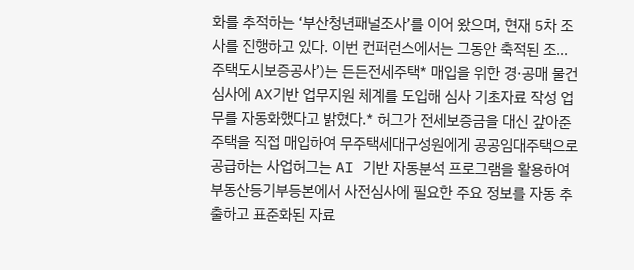화를 추적하는 ‘부산청년패널조사’를 이어 왔으며, 현재 5차 조사를 진행하고 있다. 이번 컨퍼런스에서는 그동안 축적된 조...
주택도시보증공사’)는 든든전세주택* 매입을 위한 경·공매 물건 심사에 AX기반 업무지원 체계를 도입해 심사 기초자료 작성 업무를 자동화했다고 밝혔다.* 허그가 전세보증금을 대신 갚아준 주택을 직접 매입하여 무주택세대구성원에게 공공임대주택으로 공급하는 사업허그는 AI 기반 자동분석 프로그램을 활용하여 부동산등기부등본에서 사전심사에 필요한 주요 정보를 자동 추출하고 표준화된 자료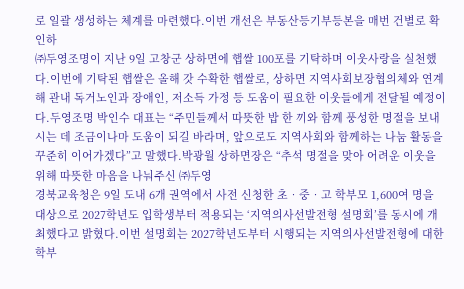로 일괄 생성하는 체계를 마련했다.이번 개선은 부동산등기부등본을 매번 건별로 확인하
㈜두영조명이 지난 9일 고창군 상하면에 햅쌀 100포를 기탁하며 이웃사랑을 실천했다.이번에 기탁된 햅쌀은 올해 갓 수확한 햅쌀로, 상하면 지역사회보장협의체와 연계해 관내 독거노인과 장애인, 저소득 가정 등 도움이 필요한 이웃들에게 전달될 예정이다.두영조명 박인수 대표는 “주민들께서 따뜻한 밥 한 끼와 함께 풍성한 명절을 보내시는 데 조금이나마 도움이 되길 바라며, 앞으로도 지역사회와 함께하는 나눔 활동을 꾸준히 이어가겠다”고 말했다.박광월 상하면장은 “추석 명절을 맞아 어려운 이웃을 위해 따뜻한 마음을 나눠주신 ㈜두영
경북교육청은 9일 도내 6개 권역에서 사전 신청한 초‧중‧고 학부모 1,600여 명을 대상으로 2027학년도 입학생부터 적용되는 ‘지역의사선발전형 설명회’를 동시에 개최했다고 밝혔다.이번 설명회는 2027학년도부터 시행되는 지역의사선발전형에 대한 학부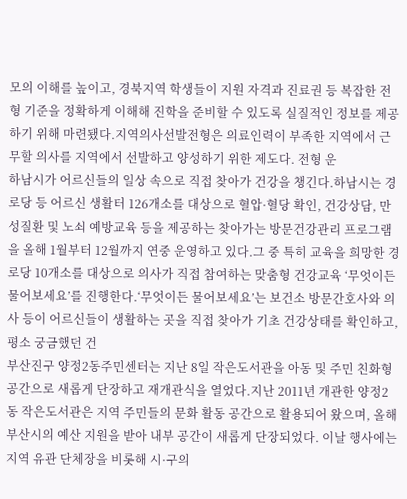모의 이해를 높이고, 경북지역 학생들이 지원 자격과 진료권 등 복잡한 전형 기준을 정확하게 이해해 진학을 준비할 수 있도록 실질적인 정보를 제공하기 위해 마련됐다.지역의사선발전형은 의료인력이 부족한 지역에서 근무할 의사를 지역에서 선발하고 양성하기 위한 제도다. 전형 운
하남시가 어르신들의 일상 속으로 직접 찾아가 건강을 챙긴다.하남시는 경로당 등 어르신 생활터 126개소를 대상으로 혈압·혈당 확인, 건강상담, 만성질환 및 노쇠 예방교육 등을 제공하는 찾아가는 방문건강관리 프로그램을 올해 1월부터 12월까지 연중 운영하고 있다.그 중 특히 교육을 희망한 경로당 10개소를 대상으로 의사가 직접 참여하는 맞춤형 건강교육 ‘무엇이든 물어보세요’를 진행한다.‘무엇이든 물어보세요’는 보건소 방문간호사와 의사 등이 어르신들이 생활하는 곳을 직접 찾아가 기초 건강상태를 확인하고, 평소 궁금했던 건
부산진구 양정2동주민센터는 지난 8일 작은도서관을 아동 및 주민 친화형 공간으로 새롭게 단장하고 재개관식을 열었다.지난 2011년 개관한 양정2동 작은도서관은 지역 주민들의 문화 활동 공간으로 활용되어 왔으며, 올해 부산시의 예산 지원을 받아 내부 공간이 새롭게 단장되었다. 이날 행사에는 지역 유관 단체장을 비롯해 시·구의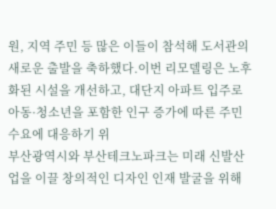원, 지역 주민 등 많은 이들이 참석해 도서관의 새로운 출발을 축하했다.이번 리모델링은 노후화된 시설을 개선하고, 대단지 아파트 입주로 아동·청소년을 포함한 인구 증가에 따른 주민 수요에 대응하기 위
부산광역시와 부산테크노파크는 미래 신발산업을 이끌 창의적인 디자인 인재 발굴을 위해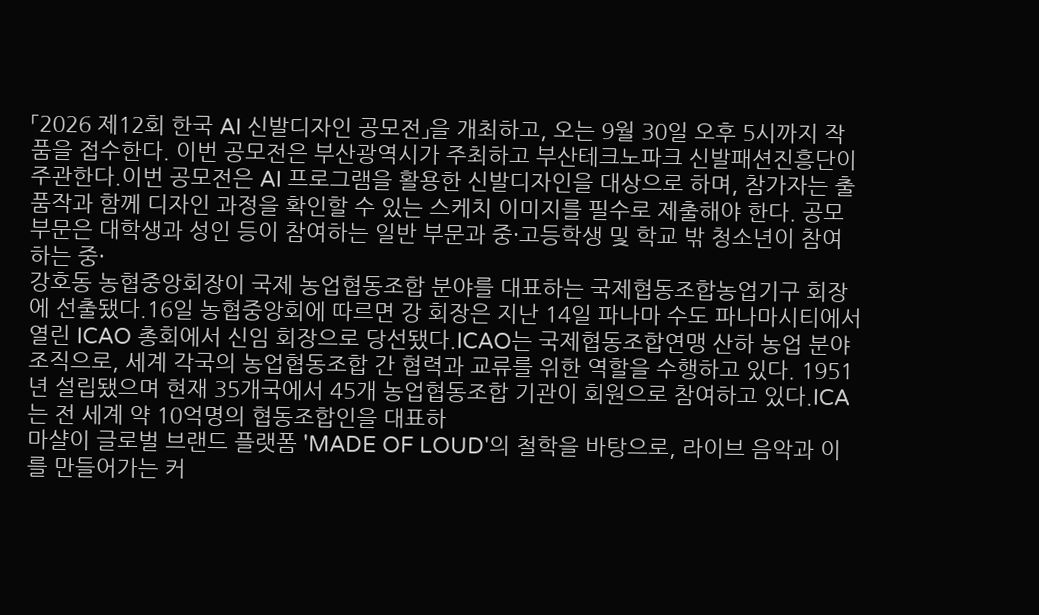「2026 제12회 한국 AI 신발디자인 공모전」을 개최하고, 오는 9월 30일 오후 5시까지 작품을 접수한다. 이번 공모전은 부산광역시가 주최하고 부산테크노파크 신발패션진흥단이 주관한다.이번 공모전은 AI 프로그램을 활용한 신발디자인을 대상으로 하며, 참가자는 출품작과 함께 디자인 과정을 확인할 수 있는 스케치 이미지를 필수로 제출해야 한다. 공모 부문은 대학생과 성인 등이 참여하는 일반 부문과 중·고등학생 및 학교 밖 청소년이 참여하는 중·
강호동 농협중앙회장이 국제 농업협동조합 분야를 대표하는 국제협동조합농업기구 회장에 선출됐다.16일 농협중앙회에 따르면 강 회장은 지난 14일 파나마 수도 파나마시티에서 열린 ICAO 총회에서 신임 회장으로 당선됐다.ICAO는 국제협동조합연맹 산하 농업 분야 조직으로, 세계 각국의 농업협동조합 간 협력과 교류를 위한 역할을 수행하고 있다. 1951년 설립됐으며 현재 35개국에서 45개 농업협동조합 기관이 회원으로 참여하고 있다.ICA는 전 세계 약 10억명의 협동조합인을 대표하
마샬이 글로벌 브랜드 플랫폼 'MADE OF LOUD'의 철학을 바탕으로, 라이브 음악과 이를 만들어가는 커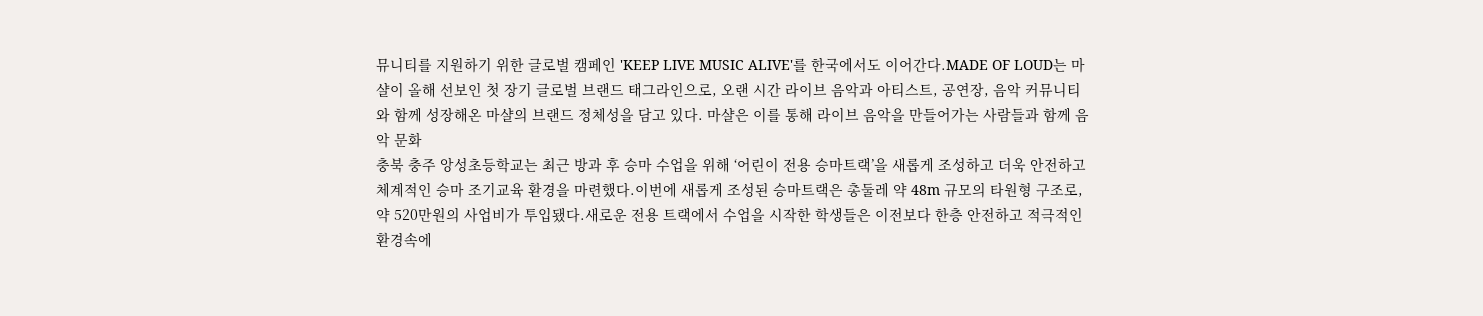뮤니티를 지원하기 위한 글로벌 캠페인 'KEEP LIVE MUSIC ALIVE'를 한국에서도 이어간다.MADE OF LOUD는 마샬이 올해 선보인 첫 장기 글로벌 브랜드 태그라인으로, 오랜 시간 라이브 음악과 아티스트, 공연장, 음악 커뮤니티와 함께 성장해온 마샬의 브랜드 정체성을 담고 있다. 마샬은 이를 통해 라이브 음악을 만들어가는 사람들과 함께 음악 문화
충북 충주 앙성초등학교는 최근 방과 후 승마 수업을 위해 ‘어린이 전용 승마트랙’을 새롭게 조성하고 더욱 안전하고 체계적인 승마 조기교육 환경을 마련했다.이번에 새롭게 조성된 승마트랙은 총둘레 약 48m 규모의 타원형 구조로, 약 520만원의 사업비가 투입됐다.새로운 전용 트랙에서 수업을 시작한 학생들은 이전보다 한층 안전하고 적극적인 환경속에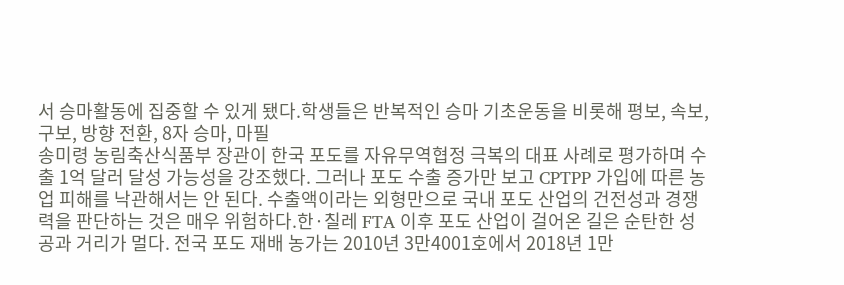서 승마활동에 집중할 수 있게 됐다.학생들은 반복적인 승마 기초운동을 비롯해 평보, 속보, 구보, 방향 전환, 8자 승마, 마필
송미령 농림축산식품부 장관이 한국 포도를 자유무역협정 극복의 대표 사례로 평가하며 수출 1억 달러 달성 가능성을 강조했다. 그러나 포도 수출 증가만 보고 CPTPP 가입에 따른 농업 피해를 낙관해서는 안 된다. 수출액이라는 외형만으로 국내 포도 산업의 건전성과 경쟁력을 판단하는 것은 매우 위험하다.한·칠레 FTA 이후 포도 산업이 걸어온 길은 순탄한 성공과 거리가 멀다. 전국 포도 재배 농가는 2010년 3만4001호에서 2018년 1만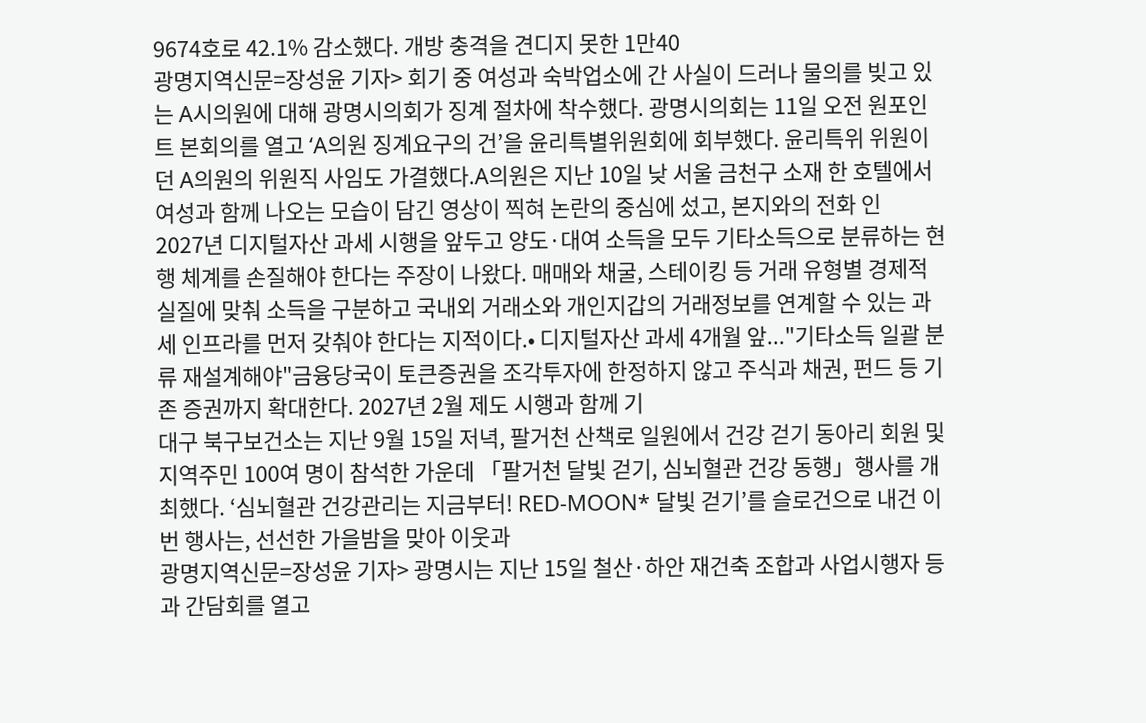9674호로 42.1% 감소했다. 개방 충격을 견디지 못한 1만40
광명지역신문=장성윤 기자> 회기 중 여성과 숙박업소에 간 사실이 드러나 물의를 빚고 있는 A시의원에 대해 광명시의회가 징계 절차에 착수했다. 광명시의회는 11일 오전 원포인트 본회의를 열고 ‘A의원 징계요구의 건’을 윤리특별위원회에 회부했다. 윤리특위 위원이던 A의원의 위원직 사임도 가결했다.A의원은 지난 10일 낮 서울 금천구 소재 한 호텔에서 여성과 함께 나오는 모습이 담긴 영상이 찍혀 논란의 중심에 섰고, 본지와의 전화 인
2027년 디지털자산 과세 시행을 앞두고 양도·대여 소득을 모두 기타소득으로 분류하는 현행 체계를 손질해야 한다는 주장이 나왔다. 매매와 채굴, 스테이킹 등 거래 유형별 경제적 실질에 맞춰 소득을 구분하고 국내외 거래소와 개인지갑의 거래정보를 연계할 수 있는 과세 인프라를 먼저 갖춰야 한다는 지적이다.• 디지털자산 과세 4개월 앞..."기타소득 일괄 분류 재설계해야"금융당국이 토큰증권을 조각투자에 한정하지 않고 주식과 채권, 펀드 등 기존 증권까지 확대한다. 2027년 2월 제도 시행과 함께 기
대구 북구보건소는 지난 9월 15일 저녁, 팔거천 산책로 일원에서 건강 걷기 동아리 회원 및 지역주민 100여 명이 참석한 가운데 「팔거천 달빛 걷기, 심뇌혈관 건강 동행」행사를 개최했다. ‘심뇌혈관 건강관리는 지금부터! RED-MOON* 달빛 걷기’를 슬로건으로 내건 이번 행사는, 선선한 가을밤을 맞아 이웃과
광명지역신문=장성윤 기자> 광명시는 지난 15일 철산·하안 재건축 조합과 사업시행자 등과 간담회를 열고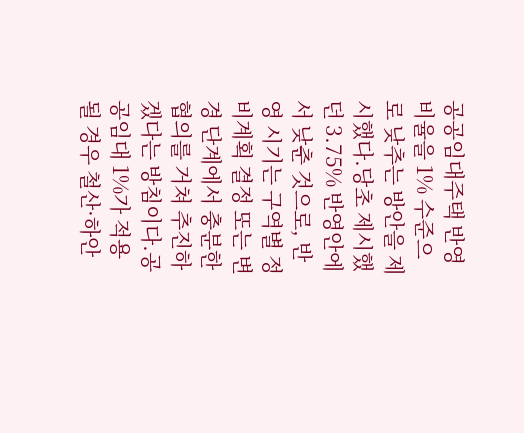공공임대주택 반영 비율을 1% 수준으로 낮추는 방안을 제시했다.당초 제시했던 3.75% 반영안에서 낮춘 것으로, 반영 시기는 구역별 정비계획 결정 또는 변경 단계에서 충분한 협의를 거쳐 추진하겠다는 방침이다.공공임대 1%가 적용될 경우 철산·하안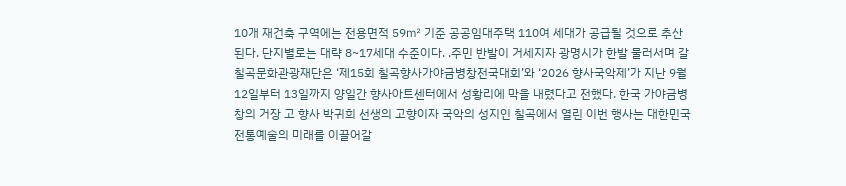10개 재건축 구역에는 전용면적 59㎡ 기준 공공임대주택 110여 세대가 공급될 것으로 추산된다. 단지별로는 대략 8~17세대 수준이다. .주민 반발이 거세지자 광명시가 한발 물러서며 갈
칠곡문화관광재단은 ‘제15회 칠곡향사가야금병창전국대회’와 ‘2026 향사국악제’가 지난 9월 12일부터 13일까지 양일간 향사아트센터에서 성황리에 막을 내렸다고 전했다. 한국 가야금병창의 거장 고 향사 박귀희 선생의 고향이자 국악의 성지인 칠곡에서 열린 이번 행사는 대한민국 전통예술의 미래를 이끌어갈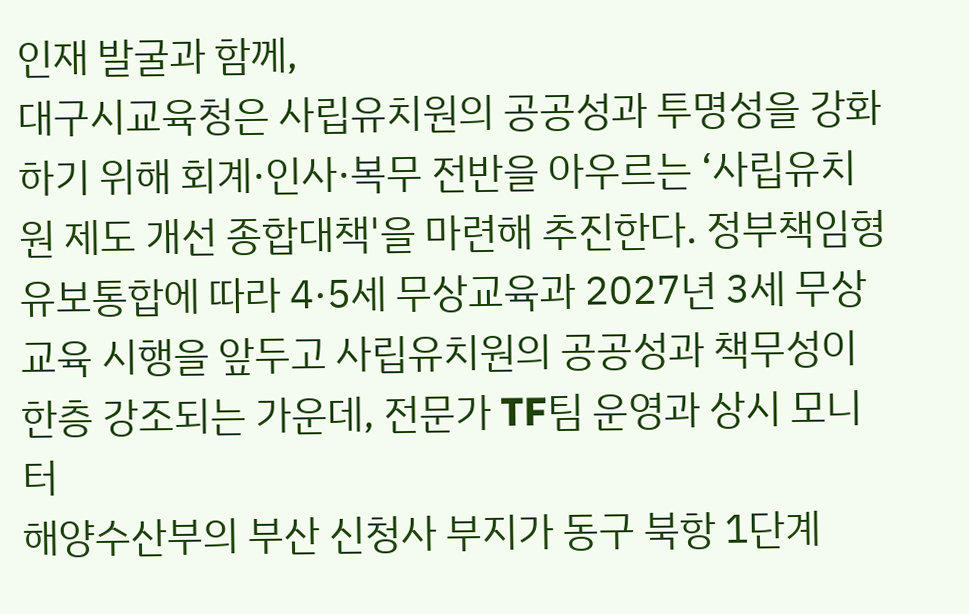인재 발굴과 함께,
대구시교육청은 사립유치원의 공공성과 투명성을 강화하기 위해 회계·인사·복무 전반을 아우르는 ‘사립유치원 제도 개선 종합대책'을 마련해 추진한다. 정부책임형 유보통합에 따라 4·5세 무상교육과 2027년 3세 무상교육 시행을 앞두고 사립유치원의 공공성과 책무성이 한층 강조되는 가운데, 전문가 TF팀 운영과 상시 모니터
해양수산부의 부산 신청사 부지가 동구 북항 1단계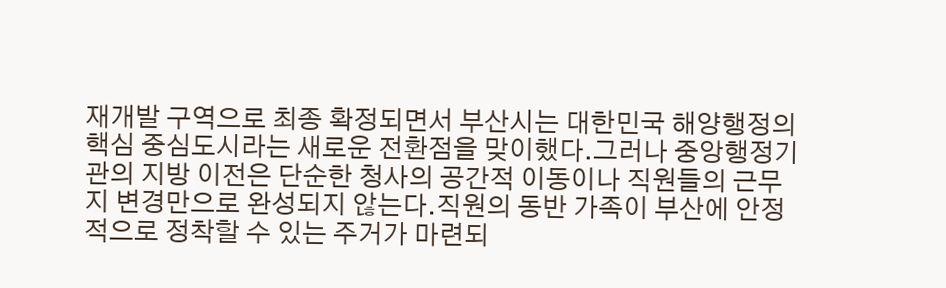재개발 구역으로 최종 확정되면서 부산시는 대한민국 해양행정의 핵심 중심도시라는 새로운 전환점을 맞이했다.그러나 중앙행정기관의 지방 이전은 단순한 청사의 공간적 이동이나 직원들의 근무지 변경만으로 완성되지 않는다.직원의 동반 가족이 부산에 안정적으로 정착할 수 있는 주거가 마련되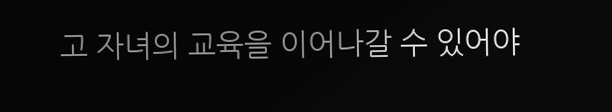고 자녀의 교육을 이어나갈 수 있어야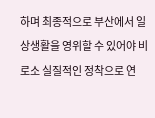하며 최종적으로 부산에서 일상생활을 영위할 수 있어야 비로소 실질적인 정착으로 연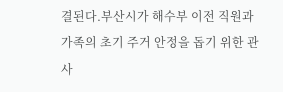결된다.부산시가 해수부 이전 직원과 가족의 초기 주거 안정을 돕기 위한 관사